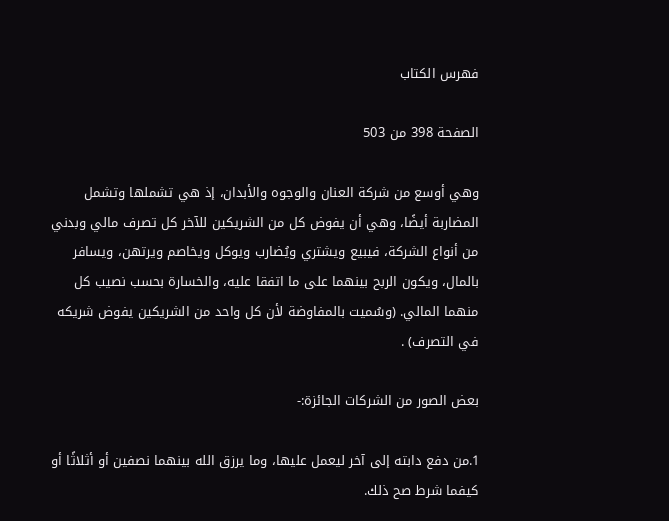فهرس الكتاب

الصفحة 398 من 503

وهي أوسع من شركة العنان والوجوه والأبدان، إذ هي تشملها وتشمل المضاربة أيضًا، وهي أن يفوض كل من الشريكين للآخر كل تصرف مالي وبدني من أنواع الشركة، فيبيع ويشتري ويُضارب ويوكل ويخاصم ويرتهن، ويسافر بالمال، ويكون الربح بينهما على ما اتفقا عليه، والخسارة بحسب نصيب كل منهما المالي. (وسُميت بالمفاوضة لأن كل واحد من الشريكين يفوض شريكه في التصرف) .

بعض الصور من الشركات الجائزة:-

1.من دفع دابته إلى آخر ليعمل عليها، وما يرزق الله بينهما نصفين أو أثلاثًا أو كيفما شرط صح ذلك.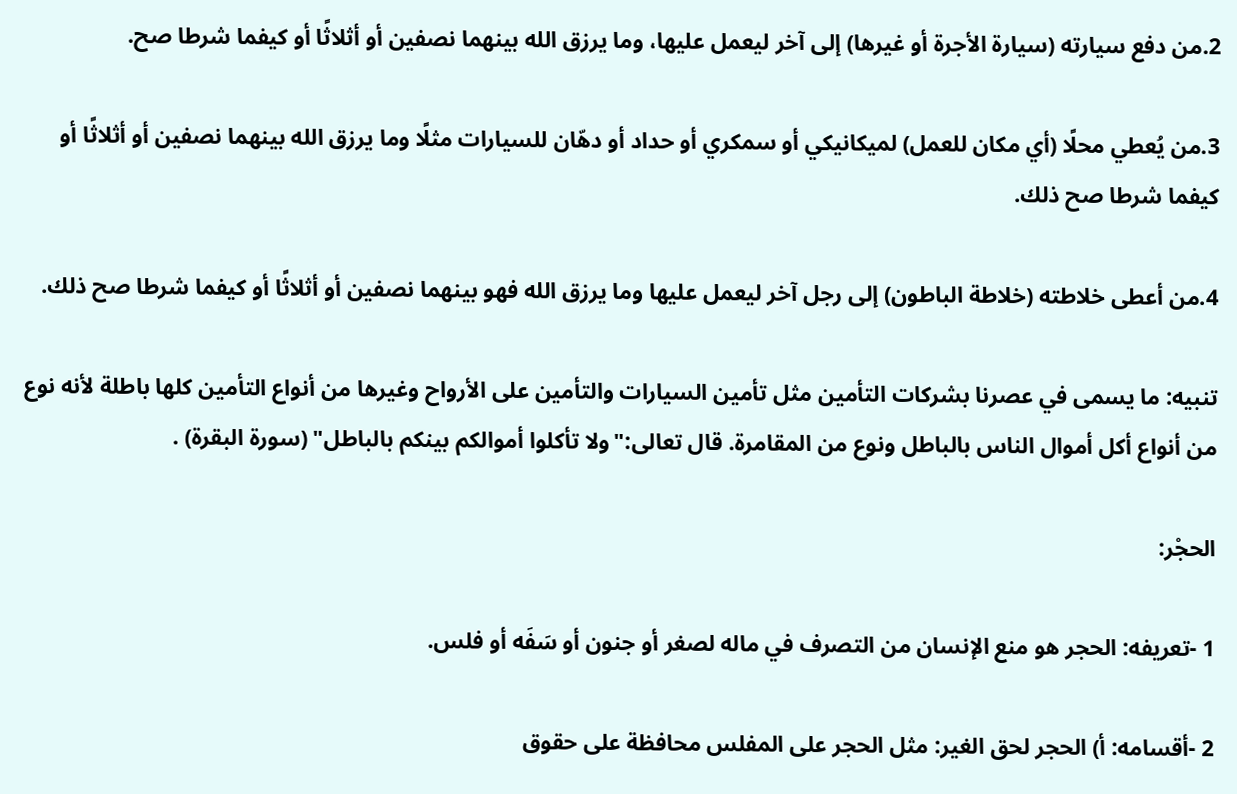2.من دفع سيارته (سيارة الأجرة أو غيرها) إلى آخر ليعمل عليها، وما يرزق الله بينهما نصفين أو أثلاثًا أو كيفما شرطا صح.

3.من يُعطي محلًا (أي مكان للعمل) لميكانيكي أو سمكري أو حداد أو دهّان للسيارات مثلًا وما يرزق الله بينهما نصفين أو أثلاثًا أو كيفما شرطا صح ذلك.

4.من أعطى خلاطته (خلاطة الباطون) إلى رجل آخر ليعمل عليها وما يرزق الله فهو بينهما نصفين أو أثلاثًا أو كيفما شرطا صح ذلك.

تنبيه: ما يسمى في عصرنا بشركات التأمين مثل تأمين السيارات والتأمين على الأرواح وغيرها من أنواع التأمين كلها باطلة لأنه نوع من أنواع أكل أموال الناس بالباطل ونوع من المقامرة. قال تعالى:"ولا تأكلوا أموالكم بينكم بالباطل" (سورة البقرة) .

الحجْر:

1 -تعريفه: الحجر هو منع الإنسان من التصرف في ماله لصغر أو جنون أو سَفَه أو فلس.

2 -أقسامه: أ) الحجر لحق الغير: مثل الحجر على المفلس محافظة على حقوق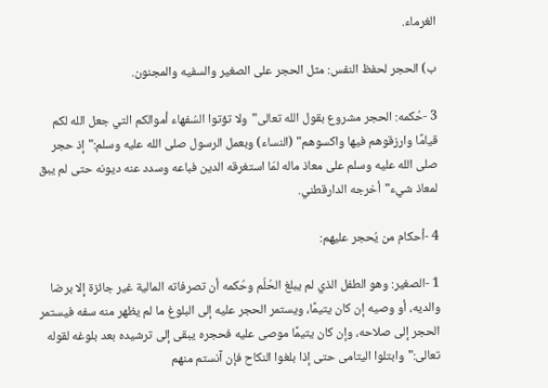الغرماء.

ب) الحجر لحفظ النفس: مثل الحجر على الصغير والسفيه والمجنون.

3 -حُكمه: الحجر مشروع بقول الله تعالى"ولا تؤتوا السُفهاء أموالكم التي جعل الله لكم قيامًا وارزقوهم فيها واكسوهم" (النساء) وبعمل الرسول صلى الله عليه وسلم:"إذ حجر صلى الله عليه وسلم على معاذ ماله لمّا استغرقه الدين فباعه وسدد عنه ديونه حتى لم يبق لمعاذ شيء"أخرجه الدارقطني.

4 -أحكام من يُحجر عليهم:

1 -الصغير: وهو الطفل الذي لم يبلغ الحُلُم وحُكمه أن تصرفاته المالية غير جائزة إلا برضا والديه، أو وصيه إن كان يتيمًا، ويستمر الحجر عليه إلى البلوغ ما لم يظهر منه سفه فيستمر الحجر إلى صلاحه، وإن كان يتيمًا موصى عليه فحجره يبقى إلى ترشيده بعد بلوغه لقوله تعالى:"وابتلوا اليتامى حتى إذا بلغوا النكاح فإن آنستم منهم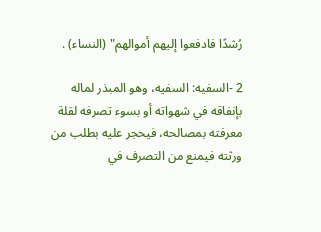رُشدًا فادفعوا إليهم أموالهم" (النساء) .

2 -السفيه: السفيه، وهو المبذر لماله بإنفاقه في شهواته أو بسوء تصرفه لقلة معرفته بمصالحه، فيحجر عليه بطلب من ورثته فيمنع من التصرف في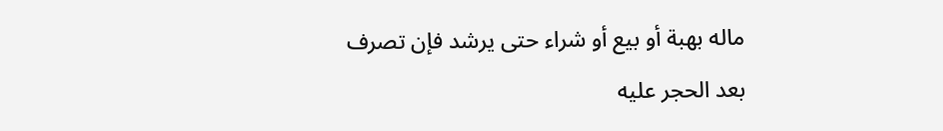ماله بهبة أو بيع أو شراء حتى يرشد فإن تصرف بعد الحجر عليه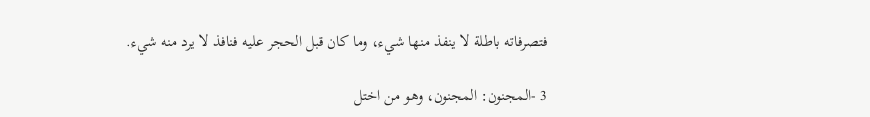فتصرفاته باطلة لا ينفذ منها شيء، وما كان قبل الحجر عليه فنافذ لا يرد منه شيء.

3 -المجنون: المجنون، وهو من اختل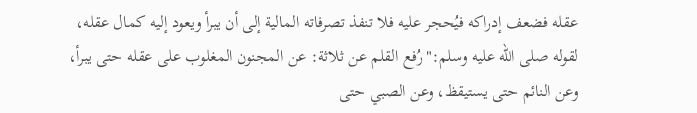عقله فضعف إدراكه فيُحجر عليه فلا تنفذ تصرفاته المالية إلى أن يبرأ ويعود إليه كمال عقله، لقوله صلى الله عليه وسلم:"رُفع القلم عن ثلاثة: عن المجنون المغلوب على عقله حتى يبرأ، وعن النائم حتى يستيقظ، وعن الصبي حتى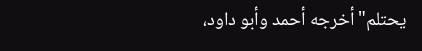يحتلم"أخرجه أحمد وأبو داود،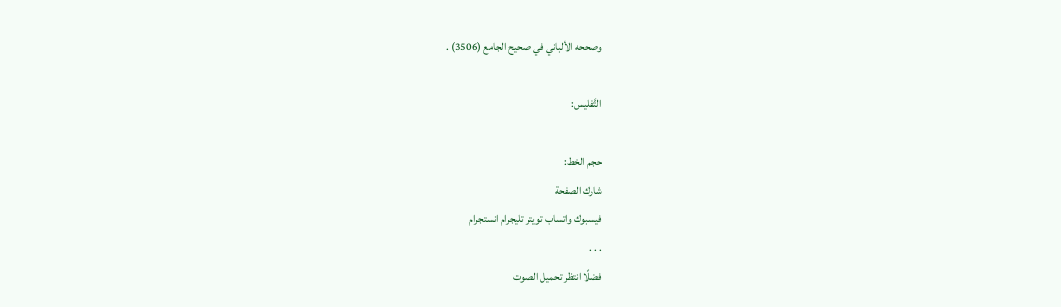وصححه الألباني في صحيح الجامع (3506) .

التَّفليس:

حجم الخط:
شارك الصفحة
فيسبوك واتساب تويتر تليجرام انستجرام
. . .
فضلًا انتظر تحميل الصوت